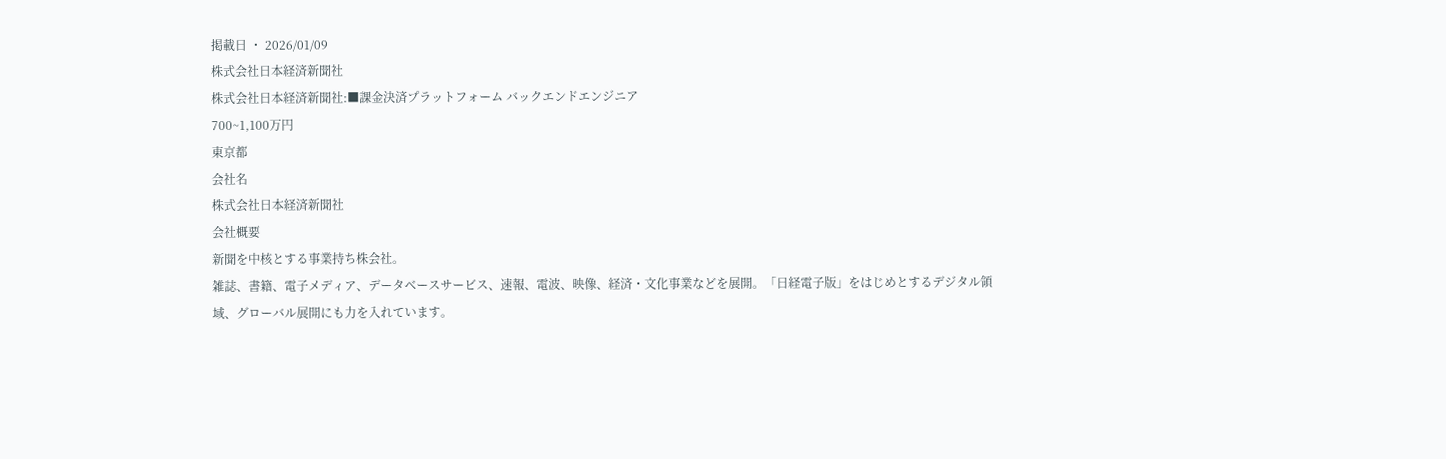掲載日 ・ 2026/01/09
株式会社日本経済新聞社
株式会社日本経済新聞社:■課金決済プラットフォーム バックエンドエンジニア
700~1,100万円
東京都
会社名
株式会社日本経済新聞社
会社概要
新聞を中核とする事業持ち株会社。
雑誌、書籍、電子メディア、データベースサービス、速報、電波、映像、経済・文化事業などを展開。「日経電子版」をはじめとするデジタル領域、グローバル展開にも力を入れています。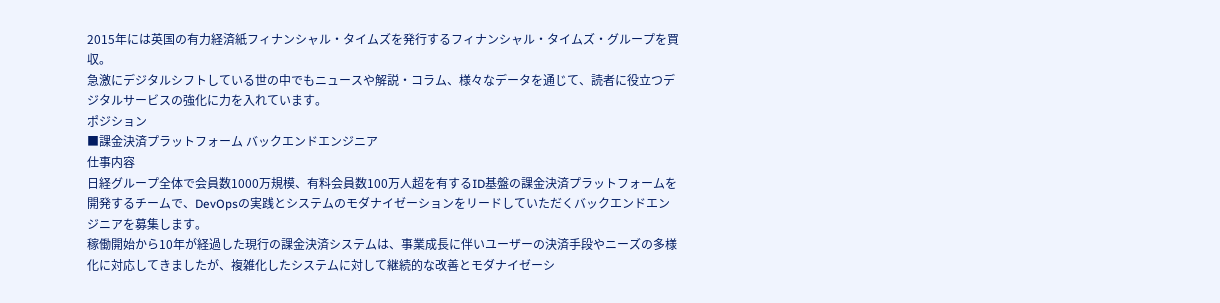2015年には英国の有力経済紙フィナンシャル・タイムズを発行するフィナンシャル・タイムズ・グループを買収。
急激にデジタルシフトしている世の中でもニュースや解説・コラム、様々なデータを通じて、読者に役立つデジタルサービスの強化に力を入れています。
ポジション
■課金決済プラットフォーム バックエンドエンジニア
仕事内容
日経グループ全体で会員数1000万規模、有料会員数100万人超を有するID基盤の課金決済プラットフォームを開発するチームで、DevOpsの実践とシステムのモダナイゼーションをリードしていただくバックエンドエンジニアを募集します。
稼働開始から10年が経過した現行の課金決済システムは、事業成長に伴いユーザーの決済手段やニーズの多様化に対応してきましたが、複雑化したシステムに対して継続的な改善とモダナイゼーシ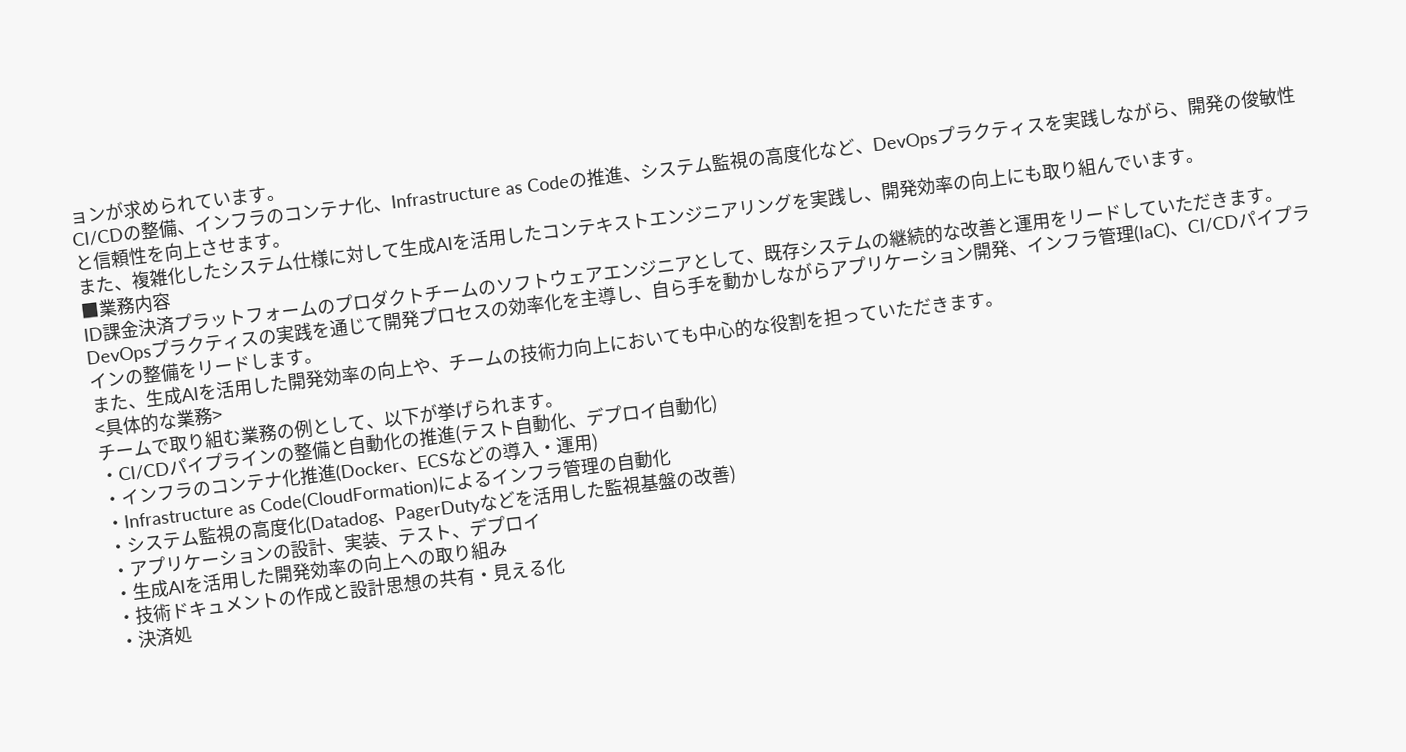ョンが求められています。
CI/CDの整備、インフラのコンテナ化、Infrastructure as Codeの推進、システム監視の高度化など、DevOpsプラクティスを実践しながら、開発の俊敏性と信頼性を向上させます。
また、複雑化したシステム仕様に対して生成AIを活用したコンテキストエンジニアリングを実践し、開発効率の向上にも取り組んでいます。
■業務内容
ID課金決済プラットフォームのプロダクトチームのソフトウェアエンジニアとして、既存システムの継続的な改善と運用をリードしていただきます。
DevOpsプラクティスの実践を通じて開発プロセスの効率化を主導し、自ら手を動かしながらアプリケーション開発、インフラ管理(IaC)、CI/CDパイプラインの整備をリードします。
また、生成AIを活用した開発効率の向上や、チームの技術力向上においても中心的な役割を担っていただきます。
<具体的な業務>
チームで取り組む業務の例として、以下が挙げられます。
・CI/CDパイプラインの整備と自動化の推進(テスト自動化、デプロイ自動化)
・インフラのコンテナ化推進(Docker、ECSなどの導入・運用)
・Infrastructure as Code(CloudFormation)によるインフラ管理の自動化
・システム監視の高度化(Datadog、PagerDutyなどを活用した監視基盤の改善)
・アプリケーションの設計、実装、テスト、デプロイ
・生成AIを活用した開発効率の向上への取り組み
・技術ドキュメントの作成と設計思想の共有・見える化
・決済処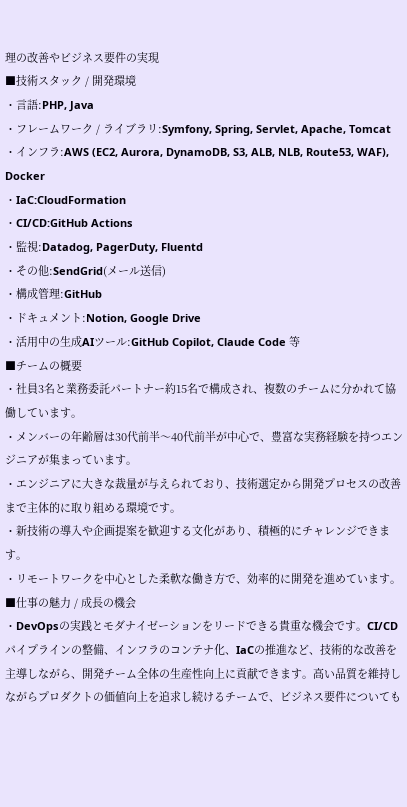理の改善やビジネス要件の実現
■技術スタック / 開発環境
・言語:PHP, Java
・フレームワーク / ライブラリ:Symfony, Spring, Servlet, Apache, Tomcat
・インフラ:AWS (EC2, Aurora, DynamoDB, S3, ALB, NLB, Route53, WAF), Docker
・IaC:CloudFormation
・CI/CD:GitHub Actions
・監視:Datadog, PagerDuty, Fluentd
・その他:SendGrid(メール送信)
・構成管理:GitHub
・ドキュメント:Notion, Google Drive
・活用中の生成AIツール:GitHub Copilot, Claude Code 等
■チームの概要
・社員3名と業務委託パートナー約15名で構成され、複数のチームに分かれて協働しています。
・メンバーの年齢層は30代前半〜40代前半が中心で、豊富な実務経験を持つエンジニアが集まっています。
・エンジニアに大きな裁量が与えられており、技術選定から開発プロセスの改善まで主体的に取り組める環境です。
・新技術の導入や企画提案を歓迎する文化があり、積極的にチャレンジできます。
・リモートワークを中心とした柔軟な働き方で、効率的に開発を進めています。
■仕事の魅力 / 成長の機会
・DevOpsの実践とモダナイゼーションをリードできる貴重な機会です。CI/CDパイプラインの整備、インフラのコンテナ化、IaCの推進など、技術的な改善を主導しながら、開発チーム全体の生産性向上に貢献できます。高い品質を維持しながらプロダクトの価値向上を追求し続けるチームで、ビジネス要件についても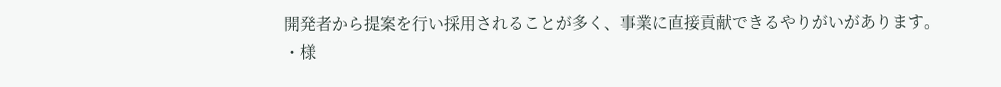開発者から提案を行い採用されることが多く、事業に直接貢献できるやりがいがあります。
・様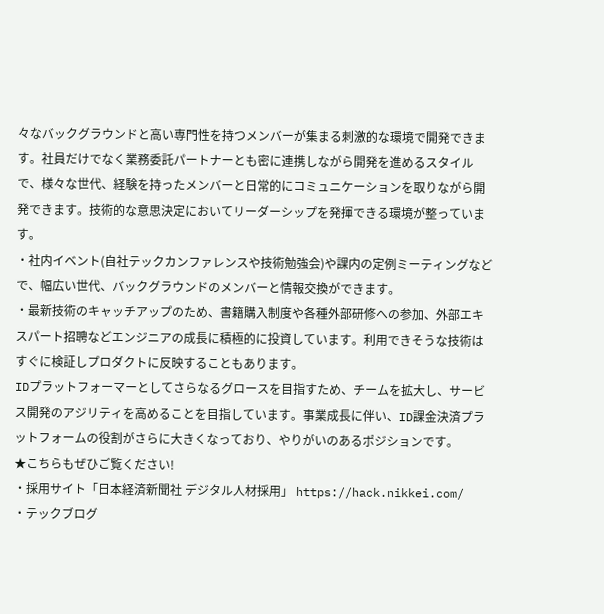々なバックグラウンドと高い専門性を持つメンバーが集まる刺激的な環境で開発できます。社員だけでなく業務委託パートナーとも密に連携しながら開発を進めるスタイルで、様々な世代、経験を持ったメンバーと日常的にコミュニケーションを取りながら開発できます。技術的な意思決定においてリーダーシップを発揮できる環境が整っています。
・社内イベント(自社テックカンファレンスや技術勉強会)や課内の定例ミーティングなどで、幅広い世代、バックグラウンドのメンバーと情報交換ができます。
・最新技術のキャッチアップのため、書籍購入制度や各種外部研修への参加、外部エキスパート招聘などエンジニアの成長に積極的に投資しています。利用できそうな技術はすぐに検証しプロダクトに反映することもあります。
IDプラットフォーマーとしてさらなるグロースを目指すため、チームを拡大し、サービス開発のアジリティを高めることを目指しています。事業成長に伴い、ID課金決済プラットフォームの役割がさらに大きくなっており、やりがいのあるポジションです。
★こちらもぜひご覧ください!
・採用サイト「日本経済新聞社 デジタル人材採用」 https://hack.nikkei.com/
・テックブログ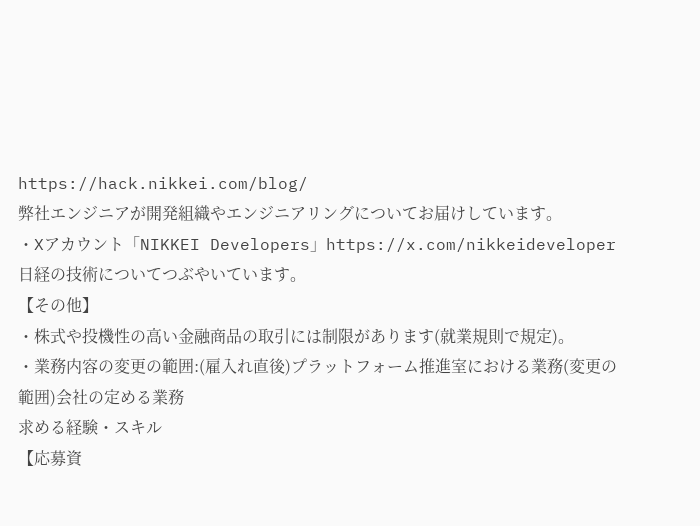https://hack.nikkei.com/blog/
弊社エンジニアが開発組織やエンジニアリングについてお届けしています。
・Xアカウント「NIKKEI Developers」https://x.com/nikkeideveloper
日経の技術についてつぶやいています。
【その他】
・株式や投機性の高い金融商品の取引には制限があります(就業規則で規定)。
・業務内容の変更の範囲:(雇入れ直後)プラットフォーム推進室における業務(変更の範囲)会社の定める業務
求める経験・スキル
【応募資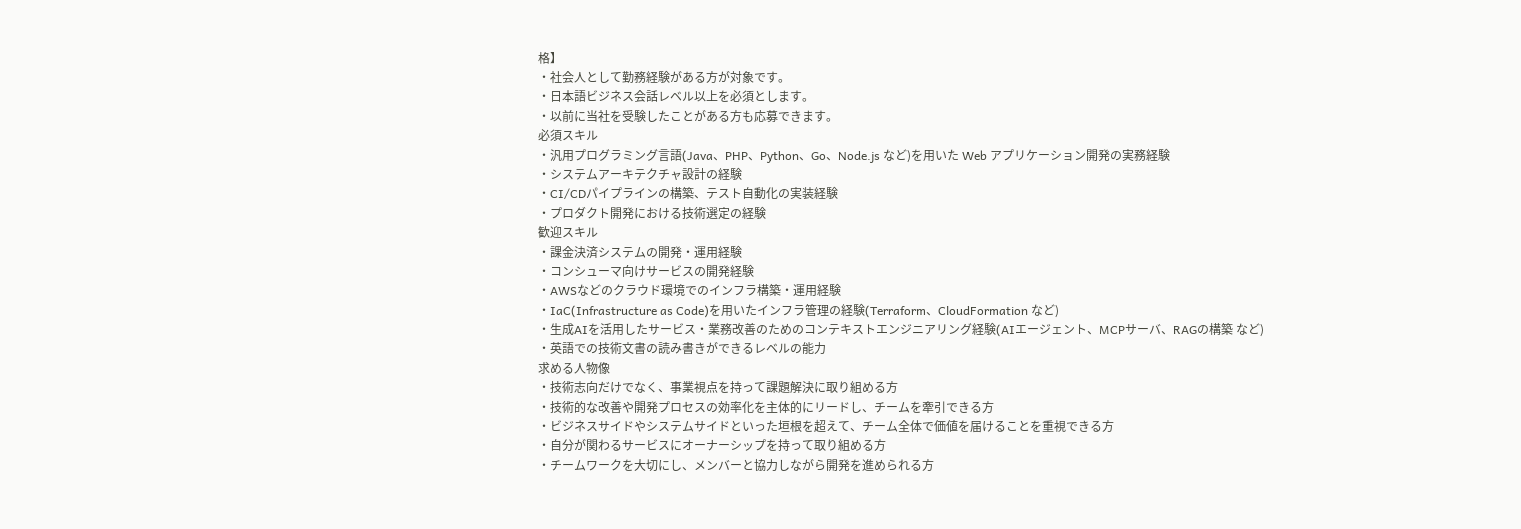格】
・社会人として勤務経験がある方が対象です。
・日本語ビジネス会話レベル以上を必須とします。
・以前に当社を受験したことがある方も応募できます。
必須スキル
・汎用プログラミング言語(Java、PHP、Python、Go、Node.js など)を用いた Web アプリケーション開発の実務経験
・システムアーキテクチャ設計の経験
・CI/CDパイプラインの構築、テスト自動化の実装経験
・プロダクト開発における技術選定の経験
歓迎スキル
・課金決済システムの開発・運用経験
・コンシューマ向けサービスの開発経験
・AWSなどのクラウド環境でのインフラ構築・運用経験
・IaC(Infrastructure as Code)を用いたインフラ管理の経験(Terraform、CloudFormation など)
・生成AIを活用したサービス・業務改善のためのコンテキストエンジニアリング経験(AIエージェント、MCPサーバ、RAGの構築 など)
・英語での技術文書の読み書きができるレベルの能力
求める人物像
・技術志向だけでなく、事業視点を持って課題解決に取り組める方
・技術的な改善や開発プロセスの効率化を主体的にリードし、チームを牽引できる方
・ビジネスサイドやシステムサイドといった垣根を超えて、チーム全体で価値を届けることを重視できる方
・自分が関わるサービスにオーナーシップを持って取り組める方
・チームワークを大切にし、メンバーと協力しながら開発を進められる方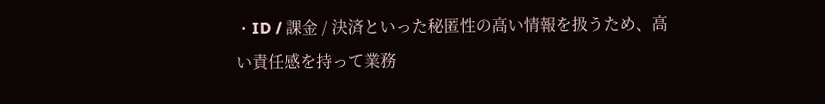・ID / 課金 / 決済といった秘匿性の高い情報を扱うため、高い責任感を持って業務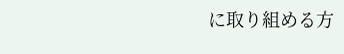に取り組める方